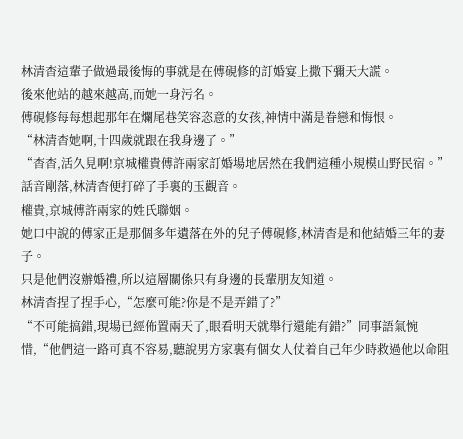林清杳這輩子做過最後悔的事就是在傅硯修的訂婚宴上撒下彌天大謊。
後來他站的越來越高,而她一身污名。
傅硯修每每想起那年在爛尾巷笑容恣意的女孩,神情中滿是眷戀和悔恨。
“林清杳她啊,十四歲就跟在我身邊了。”
“杳杳,活久見啊!京城權貴傅許兩家訂婚場地居然在我們這種小規模山野民宿。”
話音剛落,林清杳便打碎了手裏的玉觀音。
權貴,京城傅許兩家的姓氏聯姻。
她口中說的傅家正是那個多年遺落在外的兒子傅硯修,林清杳是和他結婚三年的妻子。
只是他們沒辦婚禮,所以這層關係只有身邊的長輩朋友知道。
林清杳捏了捏手心,“怎麼可能?你是不是弄錯了?”
“不可能搞錯,現場已經佈置兩天了,眼看明天就舉行還能有錯?”同事語氣惋惜,“他們這一路可真不容易,聽說男方家裏有個女人仗着自己年少時救過他以命阻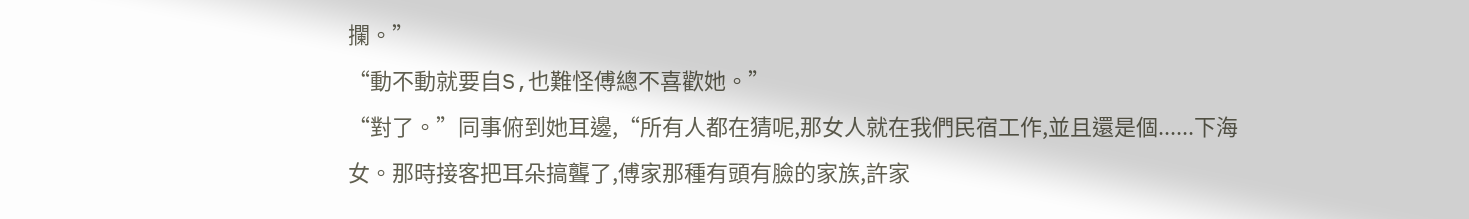攔。”
“動不動就要自S,也難怪傅總不喜歡她。”
“對了。”同事俯到她耳邊,“所有人都在猜呢,那女人就在我們民宿工作,並且還是個......下海女。那時接客把耳朵搞聾了,傅家那種有頭有臉的家族,許家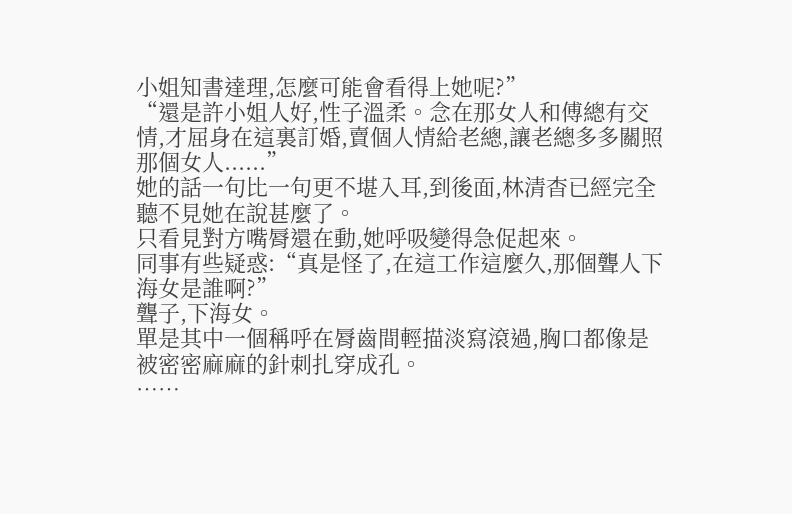小姐知書達理,怎麼可能會看得上她呢?”
“還是許小姐人好,性子溫柔。念在那女人和傅總有交情,才屈身在這裏訂婚,賣個人情給老總,讓老總多多關照那個女人......”
她的話一句比一句更不堪入耳,到後面,林清杳已經完全聽不見她在說甚麼了。
只看見對方嘴脣還在動,她呼吸變得急促起來。
同事有些疑惑:“真是怪了,在這工作這麼久,那個聾人下海女是誰啊?”
聾子,下海女。
單是其中一個稱呼在脣齒間輕描淡寫滾過,胸口都像是被密密麻麻的針刺扎穿成孔。
……